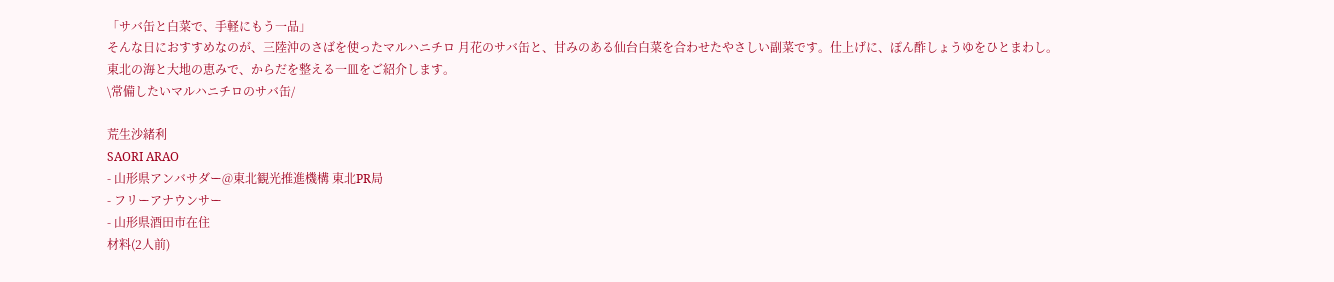「サバ缶と白菜で、手軽にもう一品」
そんな日におすすめなのが、三陸沖のさばを使ったマルハニチロ 月花のサバ缶と、甘みのある仙台白菜を合わせたやさしい副菜です。仕上げに、ぽん酢しょうゆをひとまわし。
東北の海と大地の恵みで、からだを整える一皿をご紹介します。
\常備したいマルハニチロのサバ缶/

荒生沙緒利
SAORI ARAO
- 山形県アンバサダー@東北観光推進機構 東北PR局
- フリーアナウンサー
- 山形県酒田市在住
材料(2人前)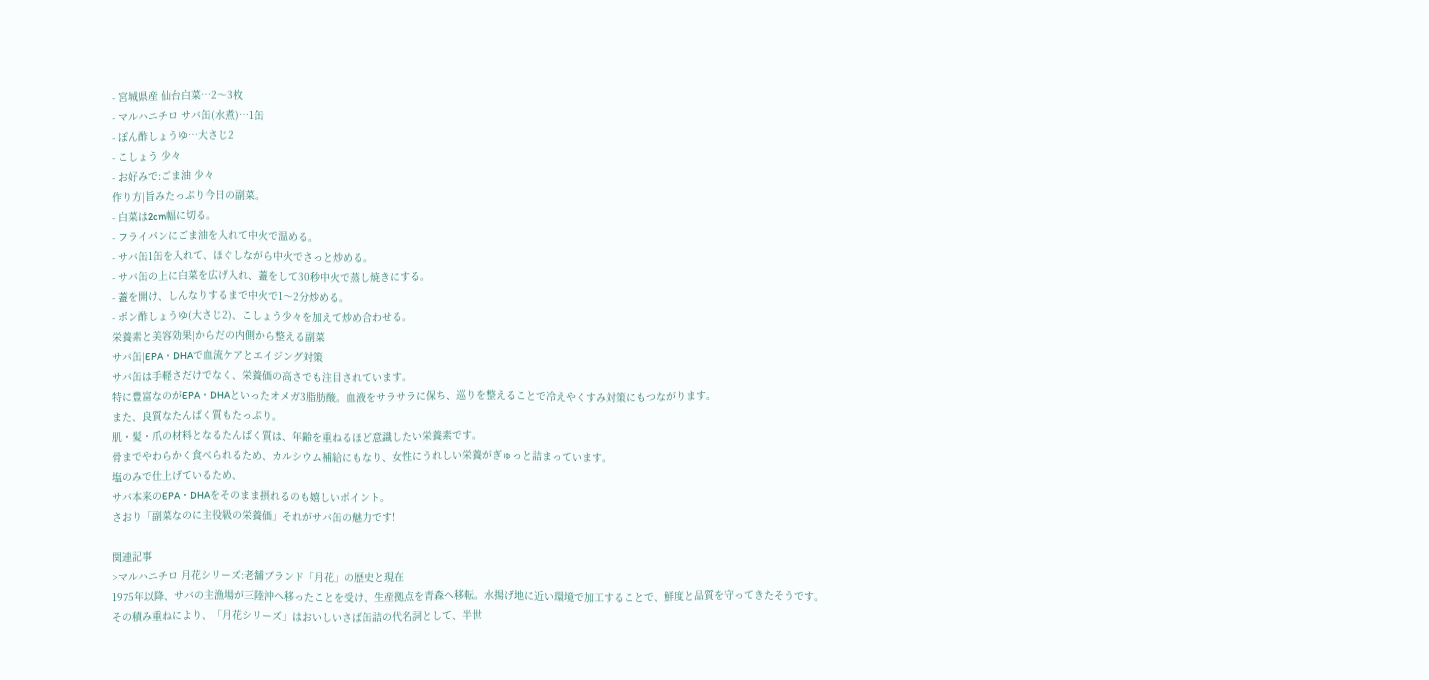- 宮城県産 仙台白菜…2〜3枚
- マルハニチロ サバ缶(水煮)…1缶
- ぽん酢しょうゆ…大さじ2
- こしょう 少々
- お好みで:ごま油 少々
作り方|旨みたっぷり今日の副菜。
- 白菜は2cm幅に切る。
- フライパンにごま油を入れて中火で温める。
- サバ缶1缶を入れて、ほぐしながら中火でさっと炒める。
- サバ缶の上に白菜を広げ入れ、蓋をして30秒中火で蒸し焼きにする。
- 蓋を開け、しんなりするまで中火で1〜2分炒める。
- ポン酢しょうゆ(大さじ2)、こしょう少々を加えて炒め合わせる。
栄養素と美容効果|からだの内側から整える副菜
サバ缶|EPA・DHAで血流ケアとエイジング対策
サバ缶は手軽さだけでなく、栄養価の高さでも注目されています。
特に豊富なのがEPA・DHAといったオメガ3脂肪酸。血液をサラサラに保ち、巡りを整えることで冷えやくすみ対策にもつながります。
また、良質なたんぱく質もたっぷり。
肌・髪・爪の材料となるたんぱく質は、年齢を重ねるほど意識したい栄養素です。
骨までやわらかく食べられるため、カルシウム補給にもなり、女性にうれしい栄養がぎゅっと詰まっています。
塩のみで仕上げているため、
サバ本来のEPA・DHAをそのまま摂れるのも嬉しいポイント。
さおり「副菜なのに主役級の栄養価」それがサバ缶の魅力です!

関連記事
>マルハニチロ 月花シリーズ:老舗ブランド「月花」の歴史と現在
1975年以降、サバの主漁場が三陸沖へ移ったことを受け、生産拠点を青森へ移転。水揚げ地に近い環境で加工することで、鮮度と品質を守ってきたそうです。
その積み重ねにより、「月花シリーズ」はおいしいさば缶詰の代名詞として、半世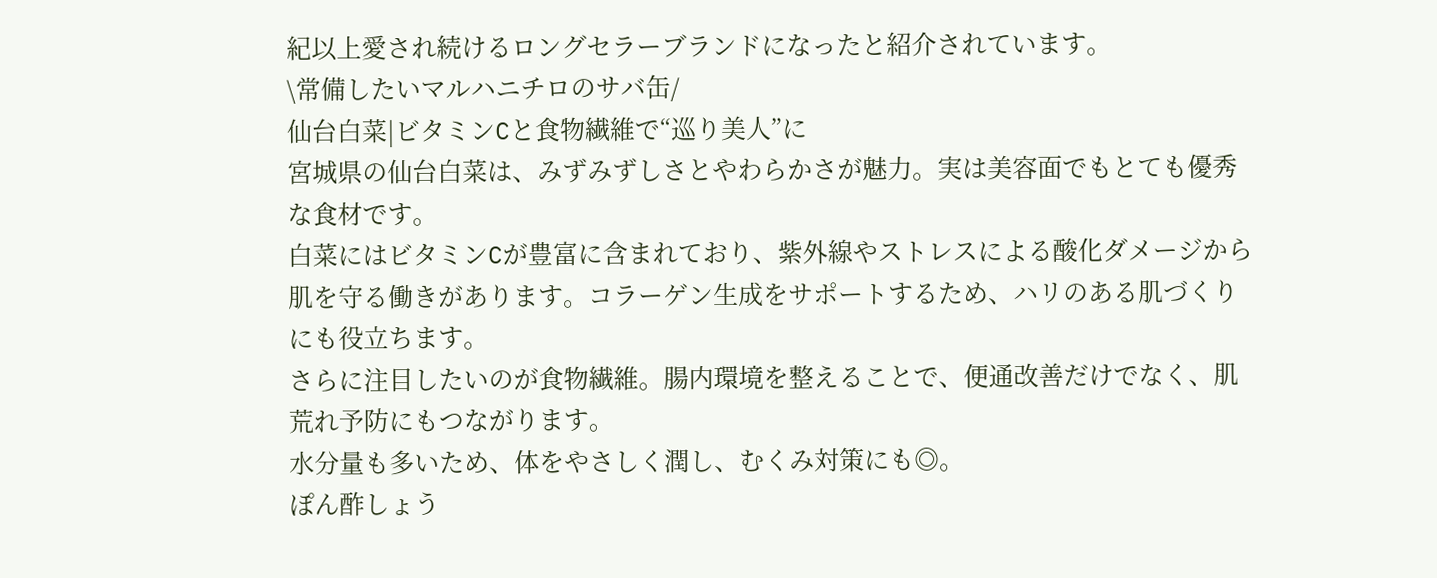紀以上愛され続けるロングセラーブランドになったと紹介されています。
\常備したいマルハニチロのサバ缶/
仙台白菜|ビタミンCと食物繊維で“巡り美人”に
宮城県の仙台白菜は、みずみずしさとやわらかさが魅力。実は美容面でもとても優秀な食材です。
白菜にはビタミンCが豊富に含まれており、紫外線やストレスによる酸化ダメージから肌を守る働きがあります。コラーゲン生成をサポートするため、ハリのある肌づくりにも役立ちます。
さらに注目したいのが食物繊維。腸内環境を整えることで、便通改善だけでなく、肌荒れ予防にもつながります。
水分量も多いため、体をやさしく潤し、むくみ対策にも◎。
ぽん酢しょう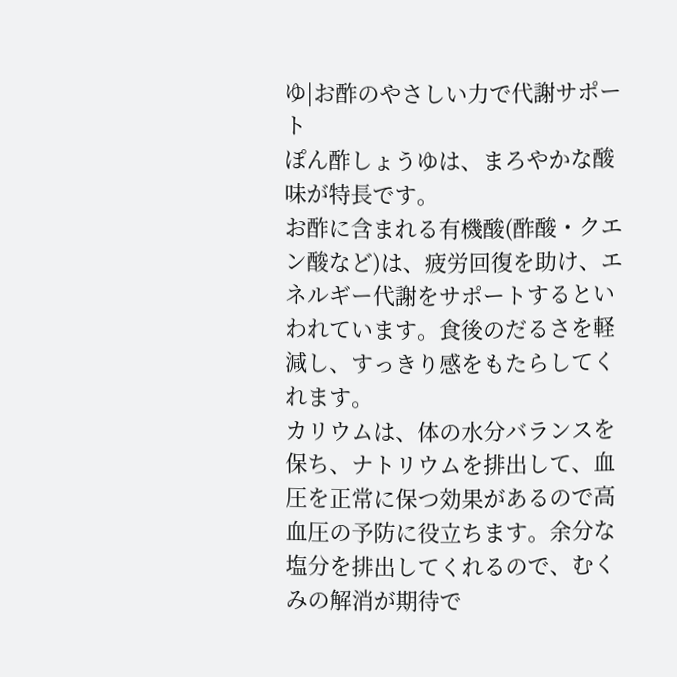ゆ|お酢のやさしい力で代謝サポート
ぽん酢しょうゆは、まろやかな酸味が特長です。
お酢に含まれる有機酸(酢酸・クエン酸など)は、疲労回復を助け、エネルギー代謝をサポートするといわれています。食後のだるさを軽減し、すっきり感をもたらしてくれます。
カリウムは、体の水分バランスを保ち、ナトリウムを排出して、血圧を正常に保つ効果があるので高血圧の予防に役立ちます。余分な塩分を排出してくれるので、むくみの解消が期待で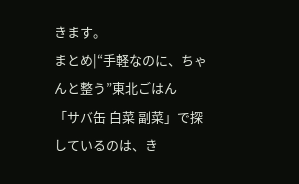きます。
まとめ|“手軽なのに、ちゃんと整う”東北ごはん
「サバ缶 白菜 副菜」で探しているのは、き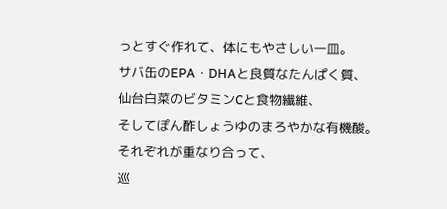っとすぐ作れて、体にもやさしい一皿。
サバ缶のEPA・DHAと良質なたんぱく質、
仙台白菜のビタミンCと食物繊維、
そしてぽん酢しょうゆのまろやかな有機酸。
それぞれが重なり合って、
巡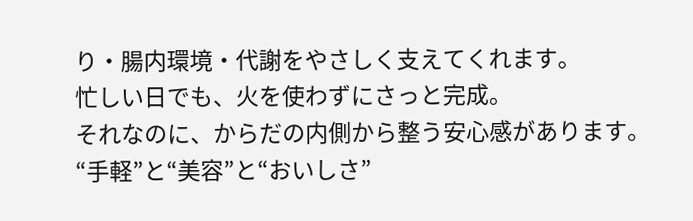り・腸内環境・代謝をやさしく支えてくれます。
忙しい日でも、火を使わずにさっと完成。
それなのに、からだの内側から整う安心感があります。
“手軽”と“美容”と“おいしさ”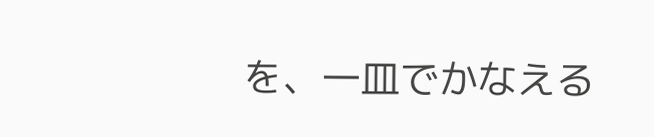を、一皿でかなえる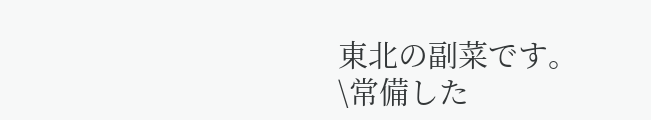東北の副菜です。
\常備した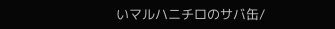いマルハニチロのサバ缶/